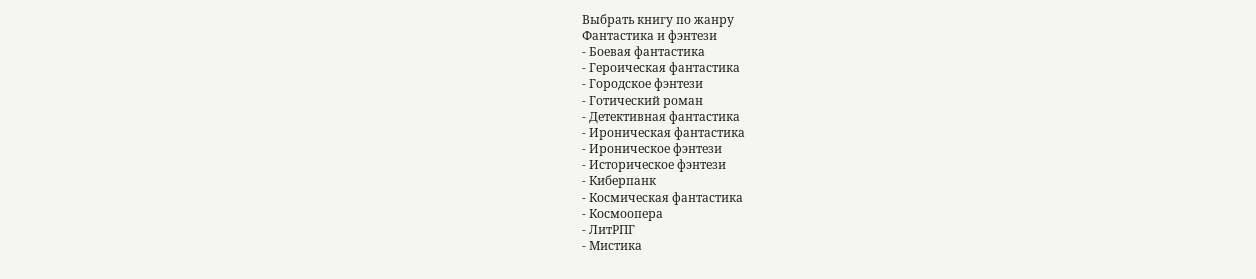Выбрать книгу по жанру
Фантастика и фэнтези
- Боевая фантастика
- Героическая фантастика
- Городское фэнтези
- Готический роман
- Детективная фантастика
- Ироническая фантастика
- Ироническое фэнтези
- Историческое фэнтези
- Киберпанк
- Космическая фантастика
- Космоопера
- ЛитРПГ
- Мистика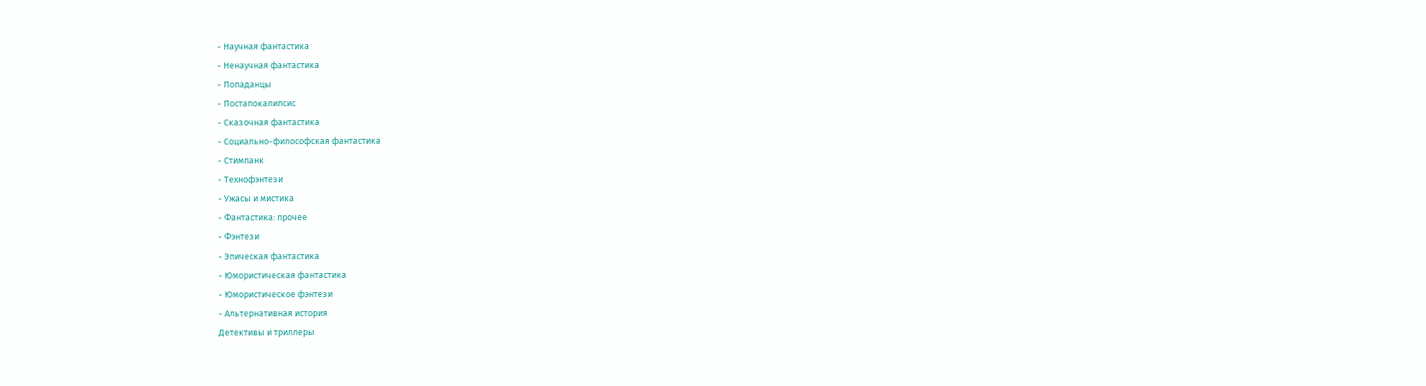- Научная фантастика
- Ненаучная фантастика
- Попаданцы
- Постапокалипсис
- Сказочная фантастика
- Социально-философская фантастика
- Стимпанк
- Технофэнтези
- Ужасы и мистика
- Фантастика: прочее
- Фэнтези
- Эпическая фантастика
- Юмористическая фантастика
- Юмористическое фэнтези
- Альтернативная история
Детективы и триллеры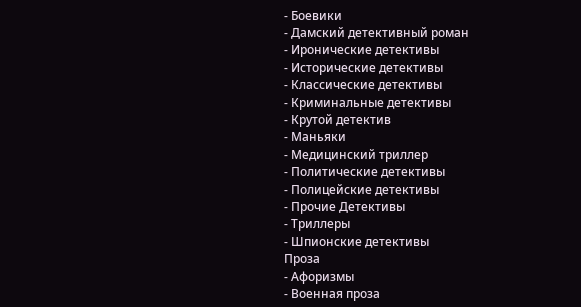- Боевики
- Дамский детективный роман
- Иронические детективы
- Исторические детективы
- Классические детективы
- Криминальные детективы
- Крутой детектив
- Маньяки
- Медицинский триллер
- Политические детективы
- Полицейские детективы
- Прочие Детективы
- Триллеры
- Шпионские детективы
Проза
- Афоризмы
- Военная проза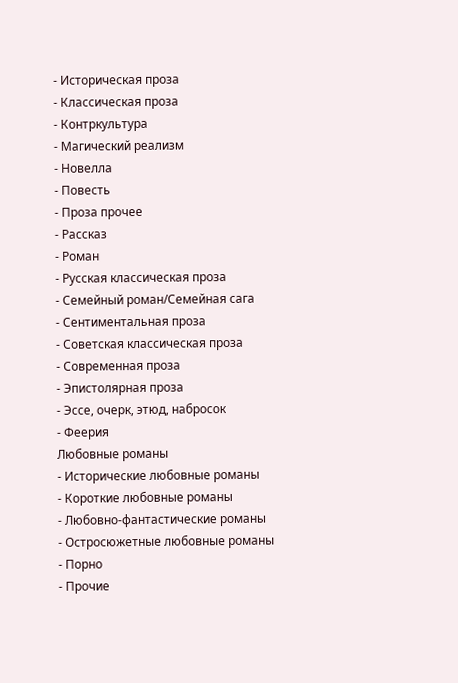- Историческая проза
- Классическая проза
- Контркультура
- Магический реализм
- Новелла
- Повесть
- Проза прочее
- Рассказ
- Роман
- Русская классическая проза
- Семейный роман/Семейная сага
- Сентиментальная проза
- Советская классическая проза
- Современная проза
- Эпистолярная проза
- Эссе, очерк, этюд, набросок
- Феерия
Любовные романы
- Исторические любовные романы
- Короткие любовные романы
- Любовно-фантастические романы
- Остросюжетные любовные романы
- Порно
- Прочие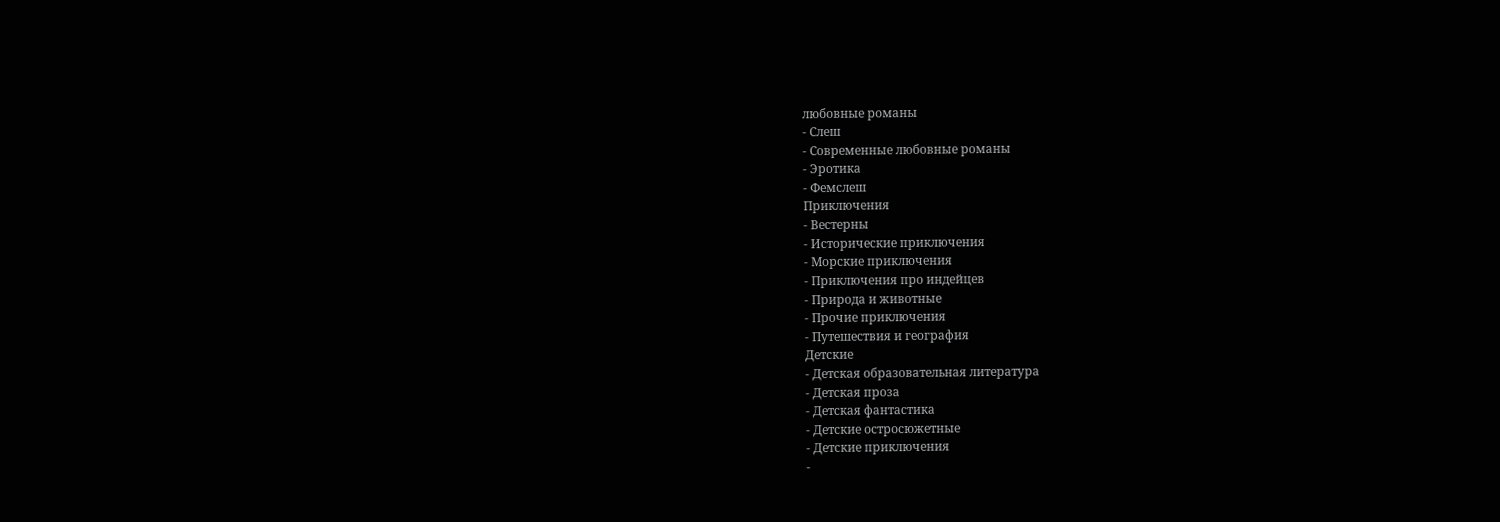любовные романы
- Слеш
- Современные любовные романы
- Эротика
- Фемслеш
Приключения
- Вестерны
- Исторические приключения
- Морские приключения
- Приключения про индейцев
- Природа и животные
- Прочие приключения
- Путешествия и география
Детские
- Детская образовательная литература
- Детская проза
- Детская фантастика
- Детские остросюжетные
- Детские приключения
-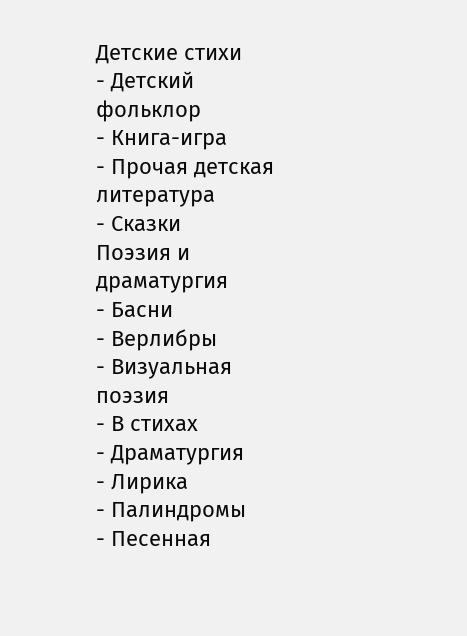Детские стихи
- Детский фольклор
- Книга-игра
- Прочая детская литература
- Сказки
Поэзия и драматургия
- Басни
- Верлибры
- Визуальная поэзия
- В стихах
- Драматургия
- Лирика
- Палиндромы
- Песенная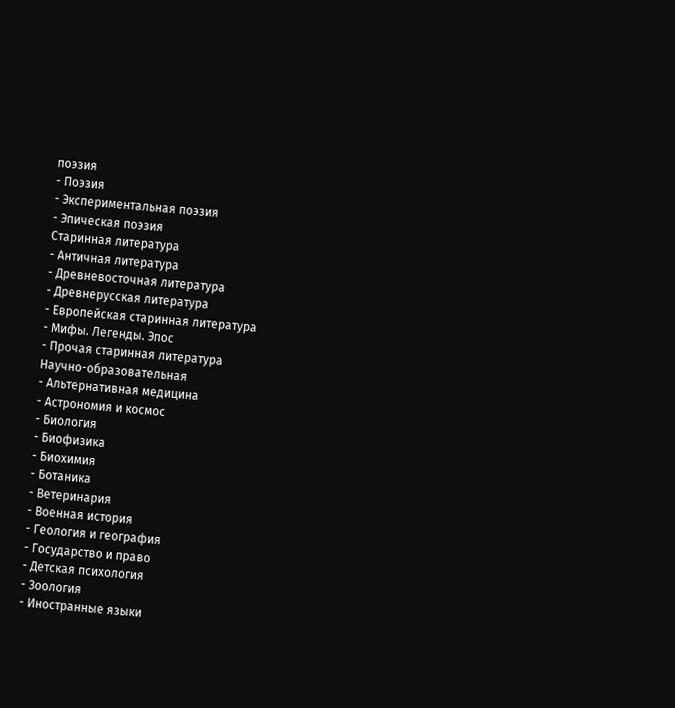поэзия
- Поэзия
- Экспериментальная поэзия
- Эпическая поэзия
Старинная литература
- Античная литература
- Древневосточная литература
- Древнерусская литература
- Европейская старинная литература
- Мифы. Легенды. Эпос
- Прочая старинная литература
Научно-образовательная
- Альтернативная медицина
- Астрономия и космос
- Биология
- Биофизика
- Биохимия
- Ботаника
- Ветеринария
- Военная история
- Геология и география
- Государство и право
- Детская психология
- Зоология
- Иностранные языки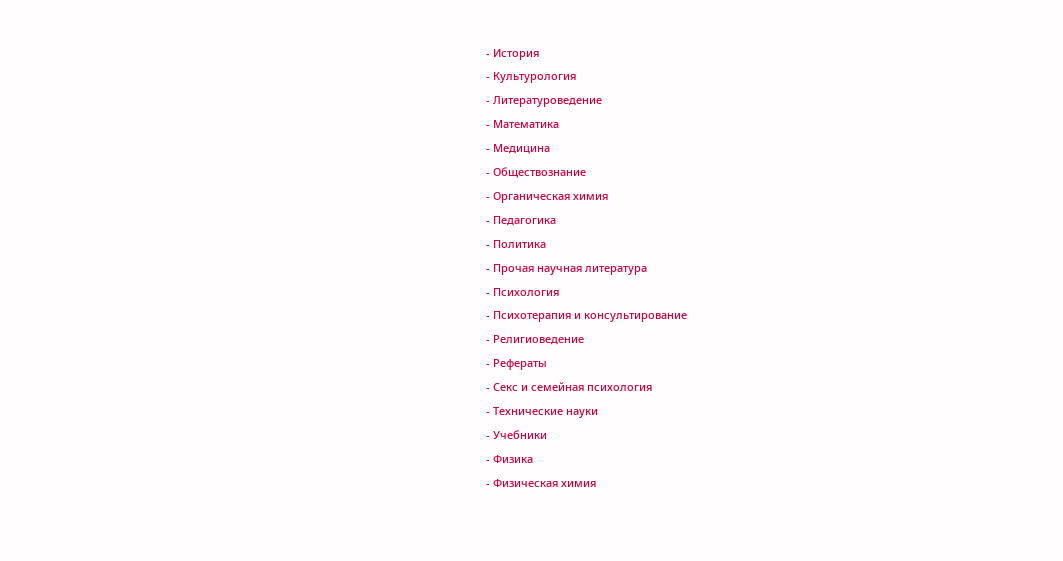- История
- Культурология
- Литературоведение
- Математика
- Медицина
- Обществознание
- Органическая химия
- Педагогика
- Политика
- Прочая научная литература
- Психология
- Психотерапия и консультирование
- Религиоведение
- Рефераты
- Секс и семейная психология
- Технические науки
- Учебники
- Физика
- Физическая химия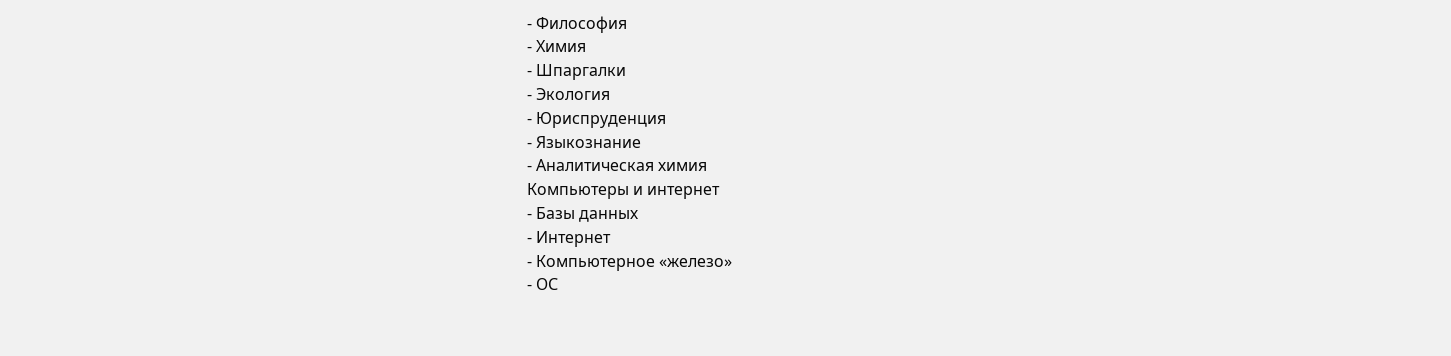- Философия
- Химия
- Шпаргалки
- Экология
- Юриспруденция
- Языкознание
- Аналитическая химия
Компьютеры и интернет
- Базы данных
- Интернет
- Компьютерное «железо»
- ОС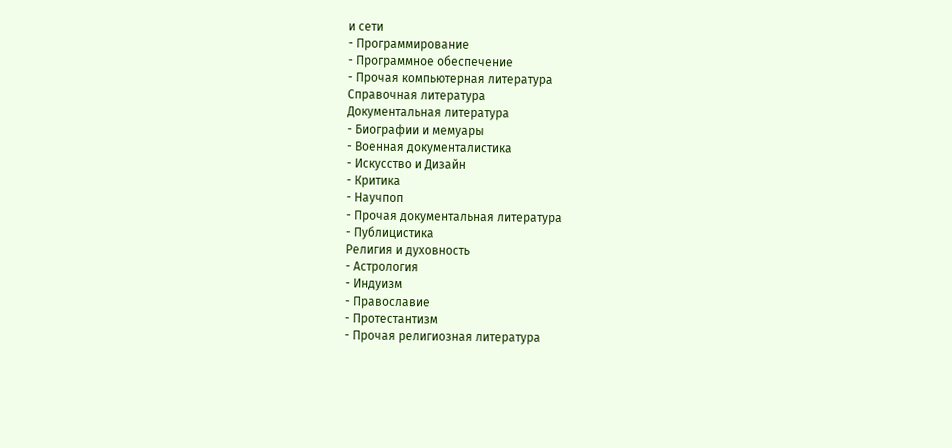и сети
- Программирование
- Программное обеспечение
- Прочая компьютерная литература
Справочная литература
Документальная литература
- Биографии и мемуары
- Военная документалистика
- Искусство и Дизайн
- Критика
- Научпоп
- Прочая документальная литература
- Публицистика
Религия и духовность
- Астрология
- Индуизм
- Православие
- Протестантизм
- Прочая религиозная литература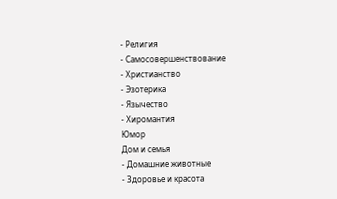- Религия
- Самосовершенствование
- Христианство
- Эзотерика
- Язычество
- Хиромантия
Юмор
Дом и семья
- Домашние животные
- Здоровье и красота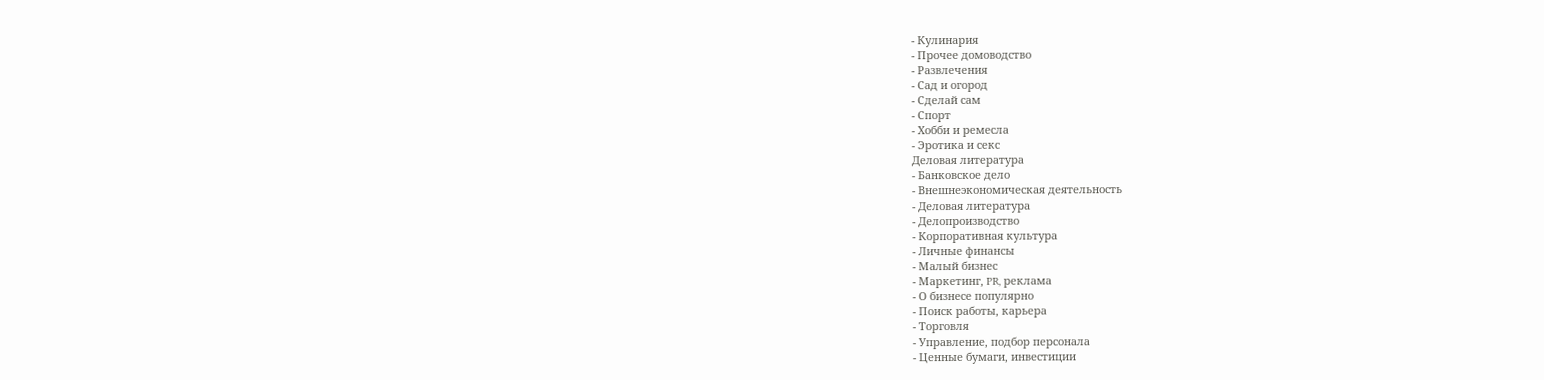- Кулинария
- Прочее домоводство
- Развлечения
- Сад и огород
- Сделай сам
- Спорт
- Хобби и ремесла
- Эротика и секс
Деловая литература
- Банковское дело
- Внешнеэкономическая деятельность
- Деловая литература
- Делопроизводство
- Корпоративная культура
- Личные финансы
- Малый бизнес
- Маркетинг, PR, реклама
- О бизнесе популярно
- Поиск работы, карьера
- Торговля
- Управление, подбор персонала
- Ценные бумаги, инвестиции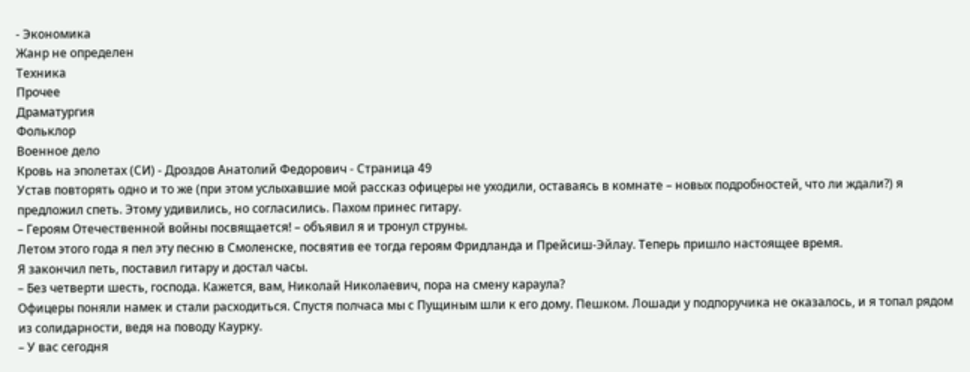- Экономика
Жанр не определен
Техника
Прочее
Драматургия
Фольклор
Военное дело
Кровь на эполетах (СИ) - Дроздов Анатолий Федорович - Страница 49
Устав повторять одно и то же (при этом услыхавшие мой рассказ офицеры не уходили, оставаясь в комнате – новых подробностей, что ли ждали?) я предложил спеть. Этому удивились, но согласились. Пахом принес гитару.
– Героям Отечественной войны посвящается! – объявил я и тронул струны.
Летом этого года я пел эту песню в Смоленске, посвятив ее тогда героям Фридланда и Прейсиш-Эйлау. Теперь пришло настоящее время.
Я закончил петь, поставил гитару и достал часы.
– Без четверти шесть, господа. Кажется, вам, Николай Николаевич, пора на смену караула?
Офицеры поняли намек и стали расходиться. Спустя полчаса мы с Пущиным шли к его дому. Пешком. Лошади у подпоручика не оказалось, и я топал рядом из солидарности, ведя на поводу Каурку.
– У вас сегодня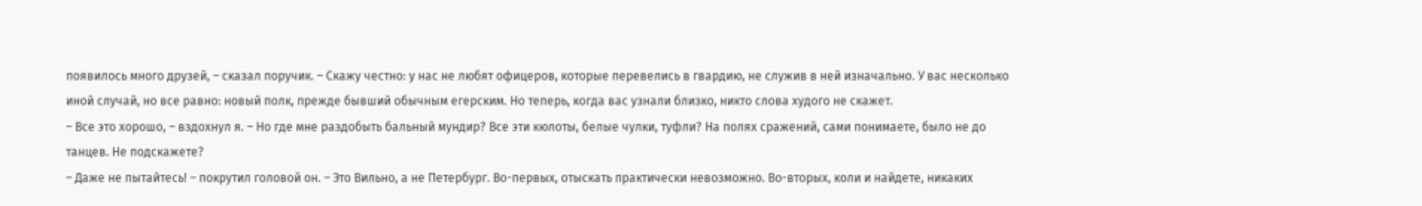появилось много друзей, – сказал поручик. – Скажу честно: у нас не любят офицеров, которые перевелись в гвардию, не служив в ней изначально. У вас несколько иной случай, но все равно: новый полк, прежде бывший обычным егерским. Но теперь, когда вас узнали близко, никто слова худого не скажет.
– Все это хорошо, – вздохнул я. – Но где мне раздобыть бальный мундир? Все эти кюлоты, белые чулки, туфли? На полях сражений, сами понимаете, было не до танцев. Не подскажете?
– Даже не пытайтесь! – покрутил головой он. – Это Вильно, а не Петербург. Во-первых, отыскать практически невозможно. Во-вторых, коли и найдете, никаких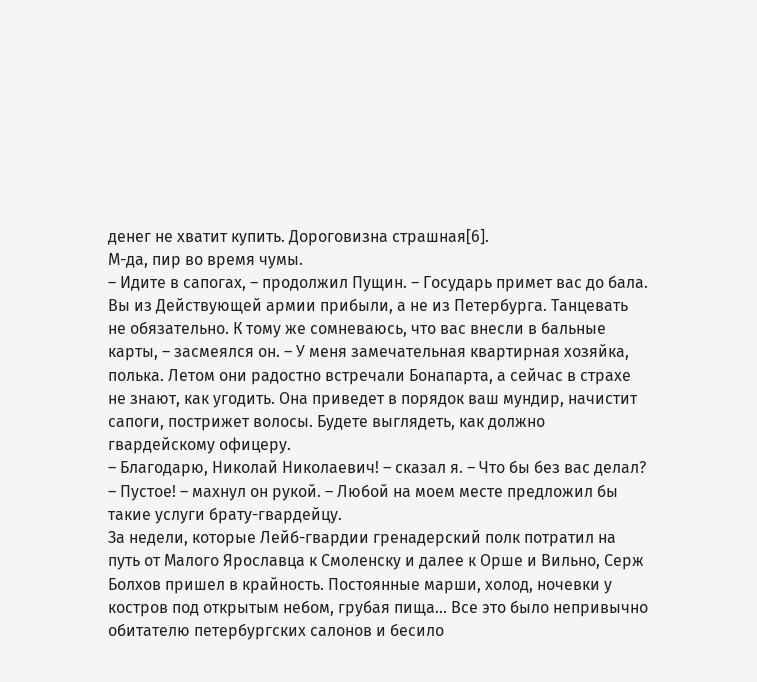денег не хватит купить. Дороговизна страшная[6].
М-да, пир во время чумы.
– Идите в сапогах, – продолжил Пущин. – Государь примет вас до бала. Вы из Действующей армии прибыли, а не из Петербурга. Танцевать не обязательно. К тому же сомневаюсь, что вас внесли в бальные карты, – засмеялся он. – У меня замечательная квартирная хозяйка, полька. Летом они радостно встречали Бонапарта, а сейчас в страхе не знают, как угодить. Она приведет в порядок ваш мундир, начистит сапоги, пострижет волосы. Будете выглядеть, как должно гвардейскому офицеру.
– Благодарю, Николай Николаевич! – сказал я. – Что бы без вас делал?
– Пустое! – махнул он рукой. – Любой на моем месте предложил бы такие услуги брату-гвардейцу.
За недели, которые Лейб-гвардии гренадерский полк потратил на путь от Малого Ярославца к Смоленску и далее к Орше и Вильно, Серж Болхов пришел в крайность. Постоянные марши, холод, ночевки у костров под открытым небом, грубая пища… Все это было непривычно обитателю петербургских салонов и бесило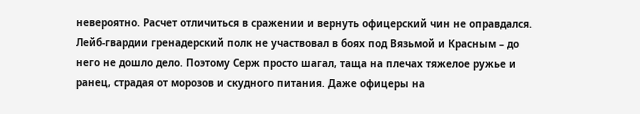невероятно. Расчет отличиться в сражении и вернуть офицерский чин не оправдался. Лейб-гвардии гренадерский полк не участвовал в боях под Вязьмой и Красным – до него не дошло дело. Поэтому Серж просто шагал, таща на плечах тяжелое ружье и ранец, страдая от морозов и скудного питания. Даже офицеры на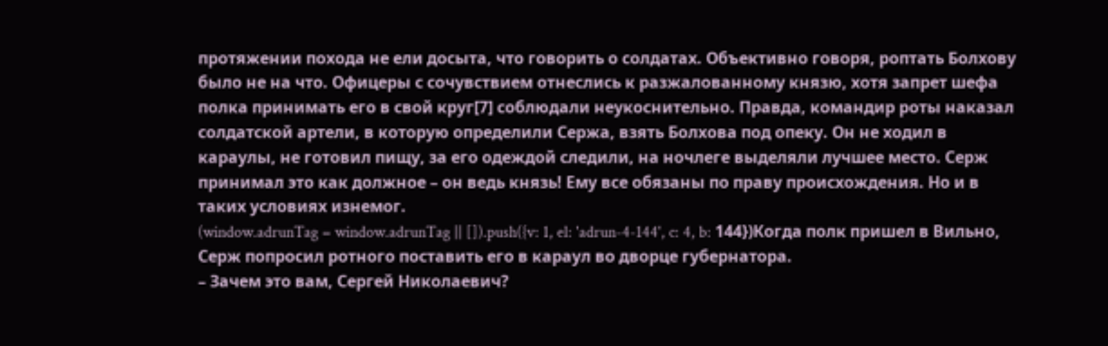протяжении похода не ели досыта, что говорить о солдатах. Объективно говоря, роптать Болхову было не на что. Офицеры с сочувствием отнеслись к разжалованному князю, хотя запрет шефа полка принимать его в свой круг[7] соблюдали неукоснительно. Правда, командир роты наказал солдатской артели, в которую определили Сержа, взять Болхова под опеку. Он не ходил в караулы, не готовил пищу, за его одеждой следили, на ночлеге выделяли лучшее место. Серж принимал это как должное – он ведь князь! Ему все обязаны по праву происхождения. Но и в таких условиях изнемог.
(window.adrunTag = window.adrunTag || []).push({v: 1, el: 'adrun-4-144', c: 4, b: 144})Когда полк пришел в Вильно, Серж попросил ротного поставить его в караул во дворце губернатора.
– Зачем это вам, Сергей Николаевич?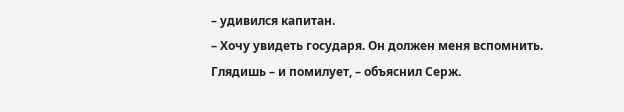– удивился капитан.
– Хочу увидеть государя. Он должен меня вспомнить. Глядишь – и помилует, – объяснил Серж.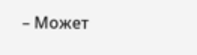– Может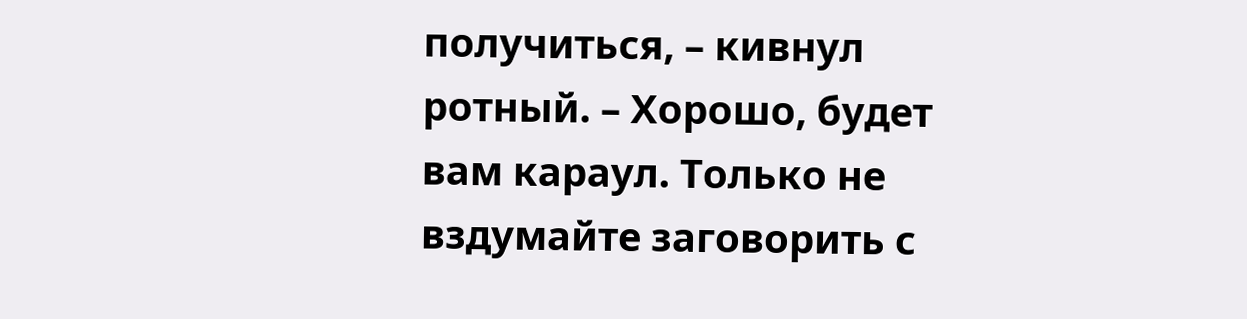получиться, – кивнул ротный. – Хорошо, будет вам караул. Только не вздумайте заговорить с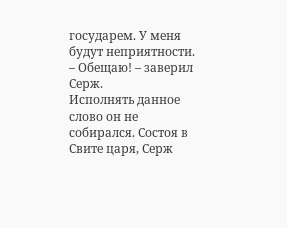государем. У меня будут неприятности.
– Обещаю! – заверил Серж.
Исполнять данное слово он не собирался. Состоя в Свите царя, Серж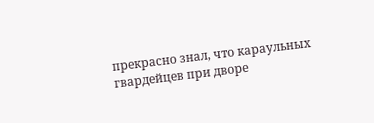прекрасно знал, что караульных гвардейцев при дворе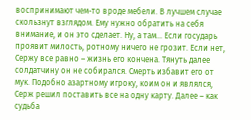воспринимают чем-то вроде мебели. В лучшем случае скользнут взглядом. Ему нужно обратить на себя внимание, и он это сделает. Ну, а там… Если государь проявит милость, ротному ничего не грозит. Если нет, Сержу все равно – жизнь его кончена. Тянуть далее солдатчину он не собирался. Смерть избавит его от мук. Подобно азартному игроку, коим он и являлся, Серж решил поставить все на одну карту. Далее – как судьба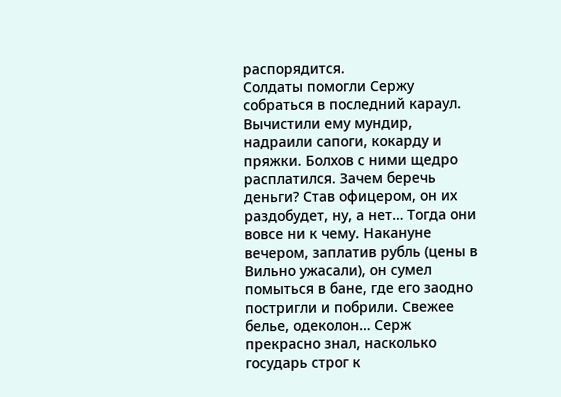распорядится.
Солдаты помогли Сержу собраться в последний караул. Вычистили ему мундир, надраили сапоги, кокарду и пряжки. Болхов с ними щедро расплатился. Зачем беречь деньги? Став офицером, он их раздобудет, ну, а нет… Тогда они вовсе ни к чему. Накануне вечером, заплатив рубль (цены в Вильно ужасали), он сумел помыться в бане, где его заодно постригли и побрили. Свежее белье, одеколон… Серж прекрасно знал, насколько государь строг к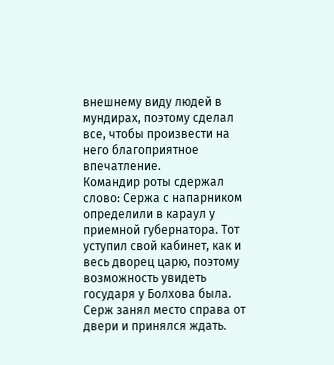внешнему виду людей в мундирах, поэтому сделал все, чтобы произвести на него благоприятное впечатление.
Командир роты сдержал слово: Сержа с напарником определили в караул у приемной губернатора. Тот уступил свой кабинет, как и весь дворец царю, поэтому возможность увидеть государя у Болхова была. Серж занял место справа от двери и принялся ждать.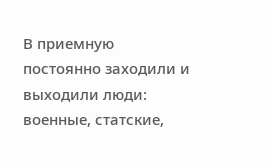В приемную постоянно заходили и выходили люди: военные, статские,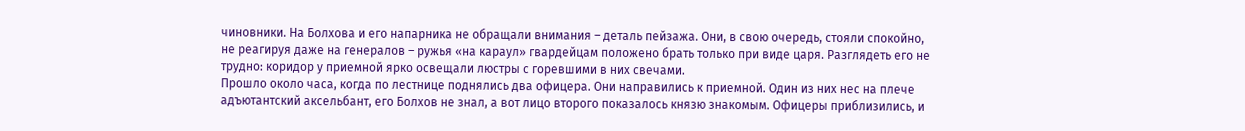чиновники. На Болхова и его напарника не обращали внимания – деталь пейзажа. Они, в свою очередь, стояли спокойно, не реагируя даже на генералов – ружья «на караул» гвардейцам положено брать только при виде царя. Разглядеть его не трудно: коридор у приемной ярко освещали люстры с горевшими в них свечами.
Прошло около часа, когда по лестнице поднялись два офицера. Они направились к приемной. Один из них нес на плече адъютантский аксельбант, его Болхов не знал, а вот лицо второго показалось князю знакомым. Офицеры приблизились, и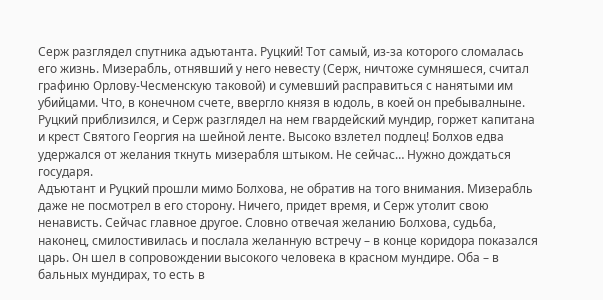Серж разглядел спутника адъютанта. Руцкий! Тот самый, из-за которого сломалась его жизнь. Мизерабль, отнявший у него невесту (Серж, ничтоже сумняшеся, считал графиню Орлову-Чесменскую таковой) и сумевший расправиться с нанятыми им убийцами. Что, в конечном счете, ввергло князя в юдоль, в коей он пребывалныне. Руцкий приблизился, и Серж разглядел на нем гвардейский мундир, горжет капитана и крест Святого Георгия на шейной ленте. Высоко взлетел подлец! Болхов едва удержался от желания ткнуть мизерабля штыком. Не сейчас… Нужно дождаться государя.
Адъютант и Руцкий прошли мимо Болхова, не обратив на того внимания. Мизерабль даже не посмотрел в его сторону. Ничего, придет время, и Серж утолит свою ненависть. Сейчас главное другое. Словно отвечая желанию Болхова, судьба, наконец, смилостивилась и послала желанную встречу – в конце коридора показался царь. Он шел в сопровождении высокого человека в красном мундире. Оба – в бальных мундирах, то есть в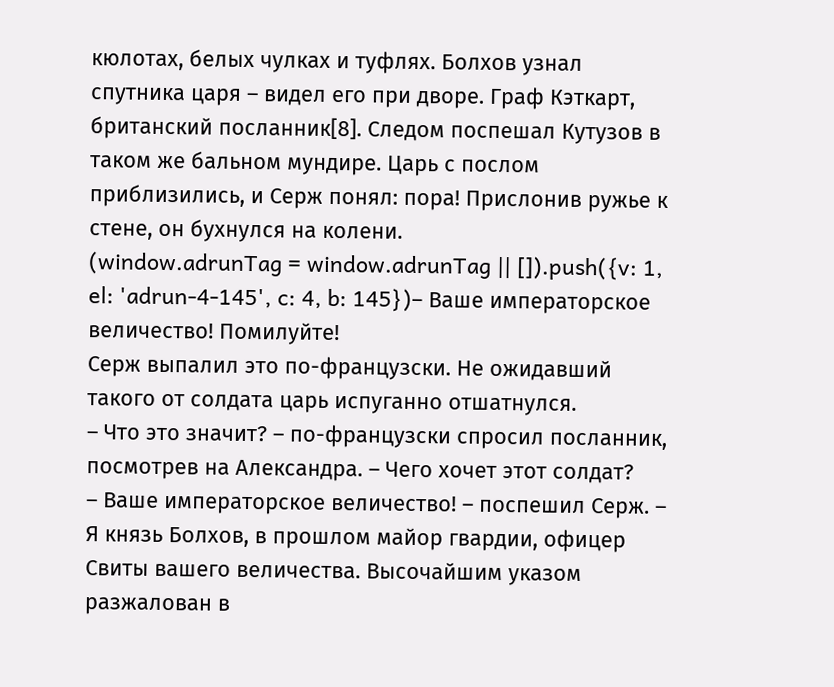кюлотах, белых чулках и туфлях. Болхов узнал спутника царя – видел его при дворе. Граф Кэткарт, британский посланник[8]. Следом поспешал Кутузов в таком же бальном мундире. Царь с послом приблизились, и Серж понял: пора! Прислонив ружье к стене, он бухнулся на колени.
(window.adrunTag = window.adrunTag || []).push({v: 1, el: 'adrun-4-145', c: 4, b: 145})– Ваше императорское величество! Помилуйте!
Серж выпалил это по-французски. Не ожидавший такого от солдата царь испуганно отшатнулся.
– Что это значит? – по-французски спросил посланник, посмотрев на Александра. – Чего хочет этот солдат?
– Ваше императорское величество! – поспешил Серж. – Я князь Болхов, в прошлом майор гвардии, офицер Свиты вашего величества. Высочайшим указом разжалован в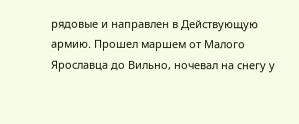рядовые и направлен в Действующую армию. Прошел маршем от Малого Ярославца до Вильно, ночевал на снегу у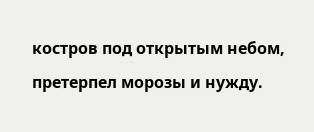костров под открытым небом, претерпел морозы и нужду.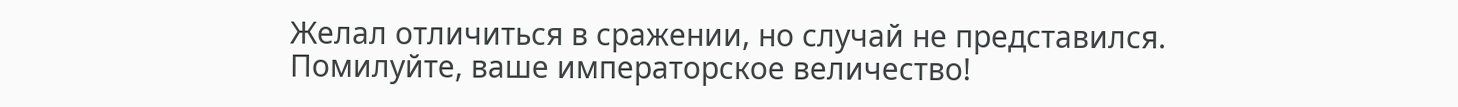Желал отличиться в сражении, но случай не представился. Помилуйте, ваше императорское величество!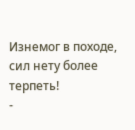Изнемог в походе, сил нету более терпеть!
-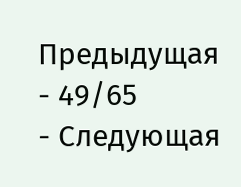Предыдущая
- 49/65
- Следующая